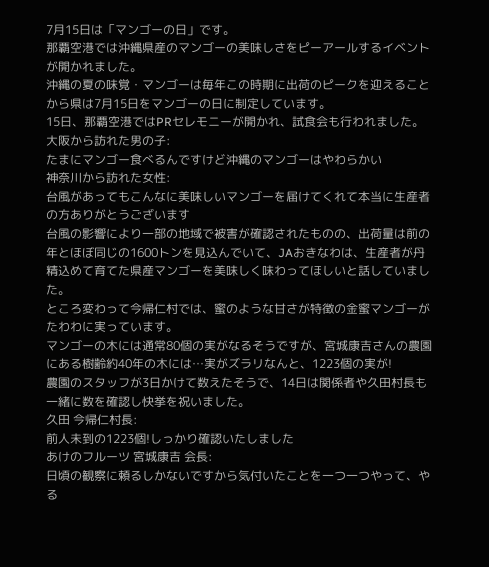7月15日は「マンゴーの日」です。
那覇空港では沖縄県産のマンゴーの美味しさをピーアールするイベントが開かれました。
沖縄の夏の味覚・マンゴーは毎年この時期に出荷のピークを迎えることから県は7月15日をマンゴーの日に制定しています。
15日、那覇空港ではPRセレモニーが開かれ、試食会も行われました。
大阪から訪れた男の子:
たまにマンゴー食べるんですけど沖縄のマンゴーはやわらかい
神奈川から訪れた女性:
台風があってもこんなに美味しいマンゴーを届けてくれて本当に生産者の方ありがとうございます
台風の影響により一部の地域で被害が確認されたものの、出荷量は前の年とほぼ同じの1600トンを見込んでいて、JAおきなわは、生産者が丹精込めて育てた県産マンゴーを美味しく味わってほしいと話していました。
ところ変わって今帰仁村では、蜜のような甘さが特徴の金蜜マンゴーがたわわに実っています。
マンゴーの木には通常80個の実がなるそうですが、宮城康吉さんの農園にある樹齢約40年の木には…実がズラリなんと、1223個の実が!
農園のスタッフが3日かけて数えたそうで、14日は関係者や久田村長も一緒に数を確認し快挙を祝いました。
久田 今帰仁村長:
前人未到の1223個!しっかり確認いたしました
あけのフルーツ 宮城康吉 会長:
日頃の観察に頼るしかないですから気付いたことを一つ一つやって、やる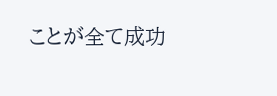ことが全て成功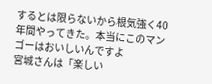するとは限らないから根気強く40年間やってきた。本当にこのマンゴーはおいしいんですよ
宮城さんは「楽しい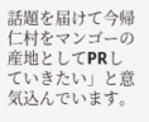話題を届けて今帰仁村をマンゴーの産地としてPRしていきたい」と意気込んでいます。